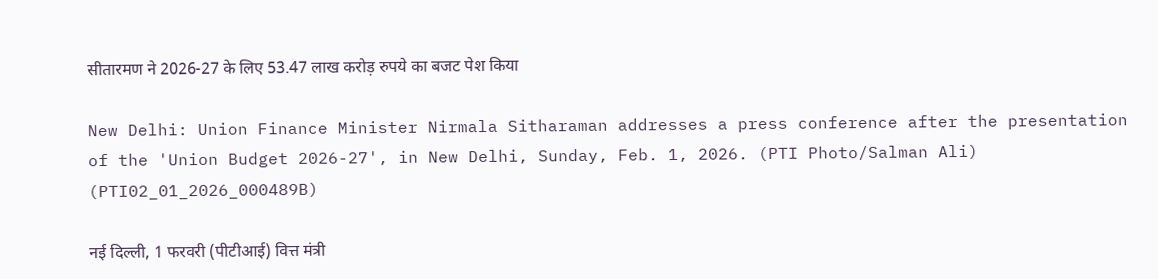सीतारमण ने 2026-27 के लिए 53.47 लाख करोड़ रुपये का बजट पेश किया

New Delhi: Union Finance Minister Nirmala Sitharaman addresses a press conference after the presentation of the 'Union Budget 2026-27', in New Delhi, Sunday, Feb. 1, 2026. (PTI Photo/Salman Ali) (PTI02_01_2026_000489B)

नई दिल्ली, 1 फरवरी (पीटीआई) वित्त मंत्री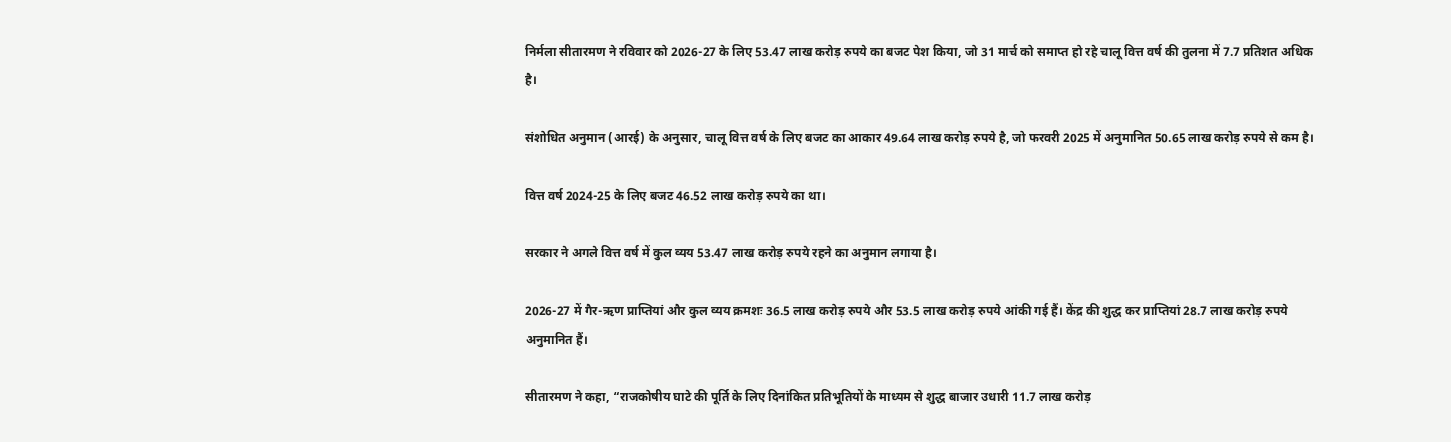निर्मला सीतारमण ने रविवार को 2026-27 के लिए 53.47 लाख करोड़ रुपये का बजट पेश किया, जो 31 मार्च को समाप्त हो रहे चालू वित्त वर्ष की तुलना में 7.7 प्रतिशत अधिक है।

संशोधित अनुमान (आरई) के अनुसार, चालू वित्त वर्ष के लिए बजट का आकार 49.64 लाख करोड़ रुपये है, जो फरवरी 2025 में अनुमानित 50.65 लाख करोड़ रुपये से कम है।

वित्त वर्ष 2024-25 के लिए बजट 46.52 लाख करोड़ रुपये का था।

सरकार ने अगले वित्त वर्ष में कुल व्यय 53.47 लाख करोड़ रुपये रहने का अनुमान लगाया है।

2026-27 में गैर-ऋण प्राप्तियां और कुल व्यय क्रमशः 36.5 लाख करोड़ रुपये और 53.5 लाख करोड़ रुपये आंकी गई हैं। केंद्र की शुद्ध कर प्राप्तियां 28.7 लाख करोड़ रुपये अनुमानित हैं।

सीतारमण ने कहा, “राजकोषीय घाटे की पूर्ति के लिए दिनांकित प्रतिभूतियों के माध्यम से शुद्ध बाजार उधारी 11.7 लाख करोड़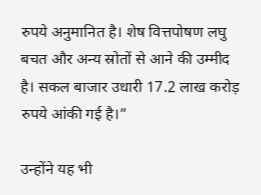रुपये अनुमानित है। शेष वित्तपोषण लघु बचत और अन्य स्रोतों से आने की उम्मीद है। सकल बाजार उधारी 17.2 लाख करोड़ रुपये आंकी गई है।”

उन्होंने यह भी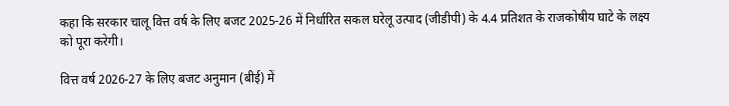कहा कि सरकार चालू वित्त वर्ष के लिए बजट 2025-26 में निर्धारित सकल घरेलू उत्पाद (जीडीपी) के 4.4 प्रतिशत के राजकोषीय घाटे के लक्ष्य को पूरा करेगी।

वित्त वर्ष 2026-27 के लिए बजट अनुमान (बीई) में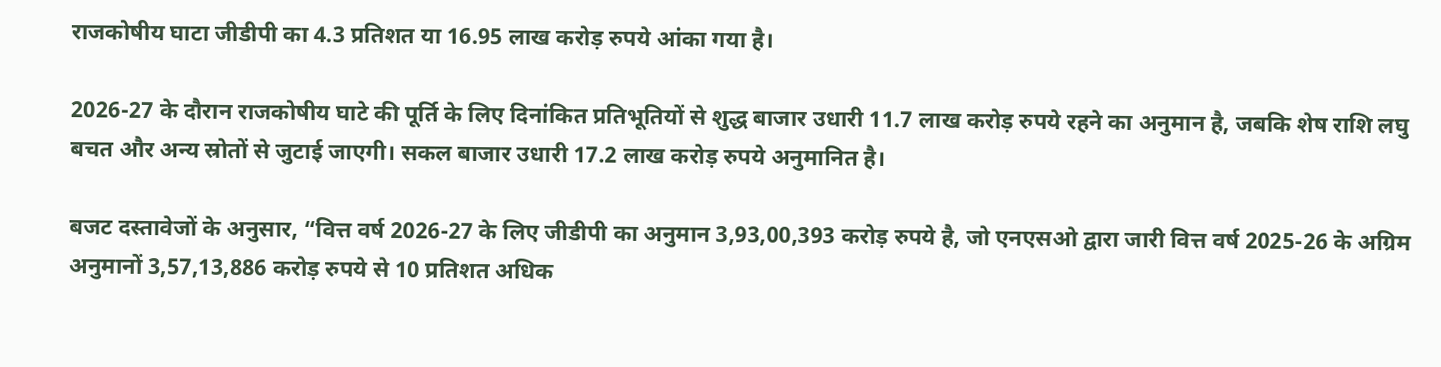राजकोषीय घाटा जीडीपी का 4.3 प्रतिशत या 16.95 लाख करोड़ रुपये आंका गया है।

2026-27 के दौरान राजकोषीय घाटे की पूर्ति के लिए दिनांकित प्रतिभूतियों से शुद्ध बाजार उधारी 11.7 लाख करोड़ रुपये रहने का अनुमान है, जबकि शेष राशि लघु बचत और अन्य स्रोतों से जुटाई जाएगी। सकल बाजार उधारी 17.2 लाख करोड़ रुपये अनुमानित है।

बजट दस्तावेजों के अनुसार, “वित्त वर्ष 2026-27 के लिए जीडीपी का अनुमान 3,93,00,393 करोड़ रुपये है, जो एनएसओ द्वारा जारी वित्त वर्ष 2025-26 के अग्रिम अनुमानों 3,57,13,886 करोड़ रुपये से 10 प्रतिशत अधिक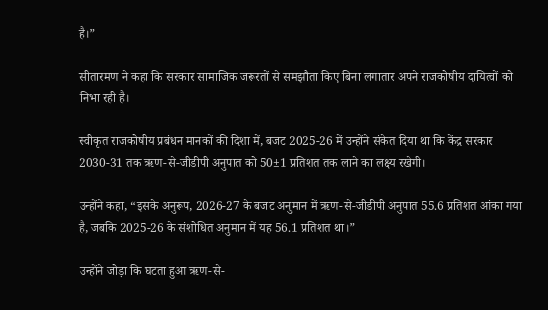है।”

सीतारमण ने कहा कि सरकार सामाजिक जरूरतों से समझौता किए बिना लगातार अपने राजकोषीय दायित्वों को निभा रही है।

स्वीकृत राजकोषीय प्रबंधन मानकों की दिशा में, बजट 2025-26 में उन्होंने संकेत दिया था कि केंद्र सरकार 2030-31 तक ऋण-से-जीडीपी अनुपात को 50±1 प्रतिशत तक लाने का लक्ष्य रखेगी।

उन्होंने कहा, “इसके अनुरूप, 2026-27 के बजट अनुमान में ऋण-से-जीडीपी अनुपात 55.6 प्रतिशत आंका गया है, जबकि 2025-26 के संशोधित अनुमान में यह 56.1 प्रतिशत था।”

उन्होंने जोड़ा कि घटता हुआ ऋण-से-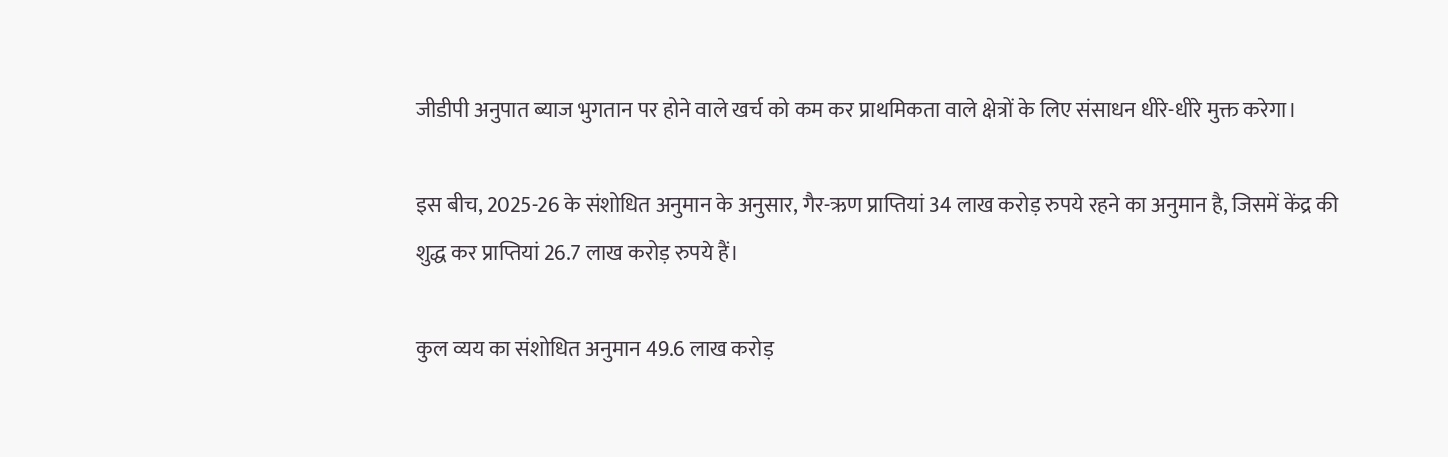जीडीपी अनुपात ब्याज भुगतान पर होने वाले खर्च को कम कर प्राथमिकता वाले क्षेत्रों के लिए संसाधन धीरे-धीरे मुक्त करेगा।

इस बीच, 2025-26 के संशोधित अनुमान के अनुसार, गैर-ऋण प्राप्तियां 34 लाख करोड़ रुपये रहने का अनुमान है, जिसमें केंद्र की शुद्ध कर प्राप्तियां 26.7 लाख करोड़ रुपये हैं।

कुल व्यय का संशोधित अनुमान 49.6 लाख करोड़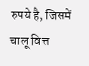रुपये है, जिसमें चालू वित्त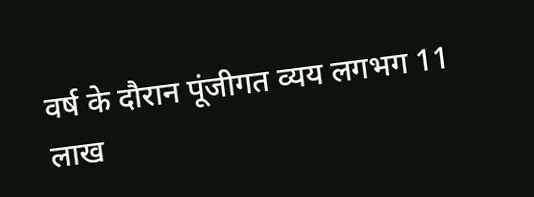वर्ष के दौरान पूंजीगत व्यय लगभग 11 लाख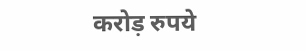करोड़ रुपये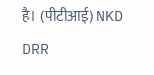है। (पीटीआई) NKD DRR